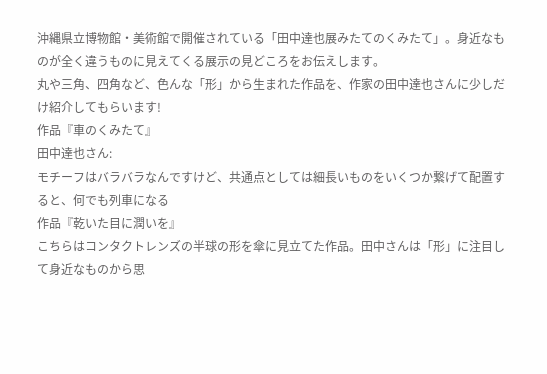沖縄県立博物館・美術館で開催されている「田中達也展みたてのくみたて」。身近なものが全く違うものに見えてくる展示の見どころをお伝えします。
丸や三角、四角など、色んな「形」から生まれた作品を、作家の田中達也さんに少しだけ紹介してもらいます!
作品『車のくみたて』
田中達也さん:
モチーフはバラバラなんですけど、共通点としては細長いものをいくつか繋げて配置すると、何でも列車になる
作品『乾いた目に潤いを』
こちらはコンタクトレンズの半球の形を傘に見立てた作品。田中さんは「形」に注目して身近なものから思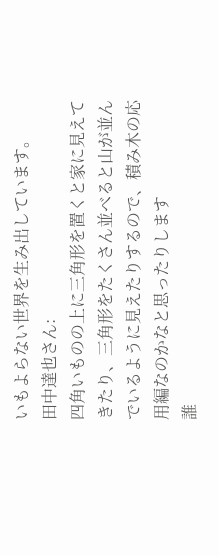いもよらない世界を生み出しています。
田中達也さん:
四角いものの上に三角形を置くと家に見えてきたり、三角形をたくさん並べると山が並んでいるように見えたりするので、積み木の応用編なのかなと思ったりします
誰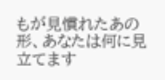もが見慣れたあの形、あなたは何に見立てます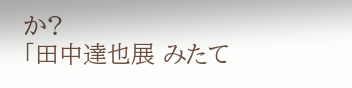か?
「田中達也展 みたて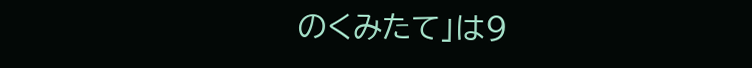のくみたて」は9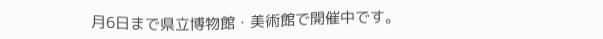月6日まで県立博物館・美術館で開催中です。